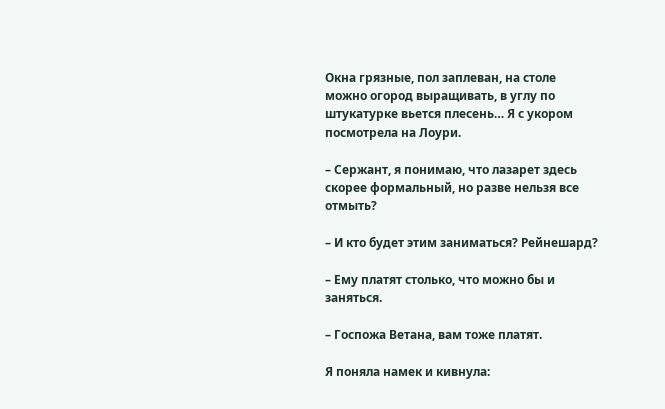Окна грязные, пол заплеван, на столе можно огород выращивать, в углу по штукатурке вьется плесень… Я с укором посмотрела на Лоури.

– Сержант, я понимаю, что лазарет здесь скорее формальный, но разве нельзя все отмыть?

– И кто будет этим заниматься? Рейнешард?

– Ему платят столько, что можно бы и заняться.

– Госпожа Ветана, вам тоже платят.

Я поняла намек и кивнула: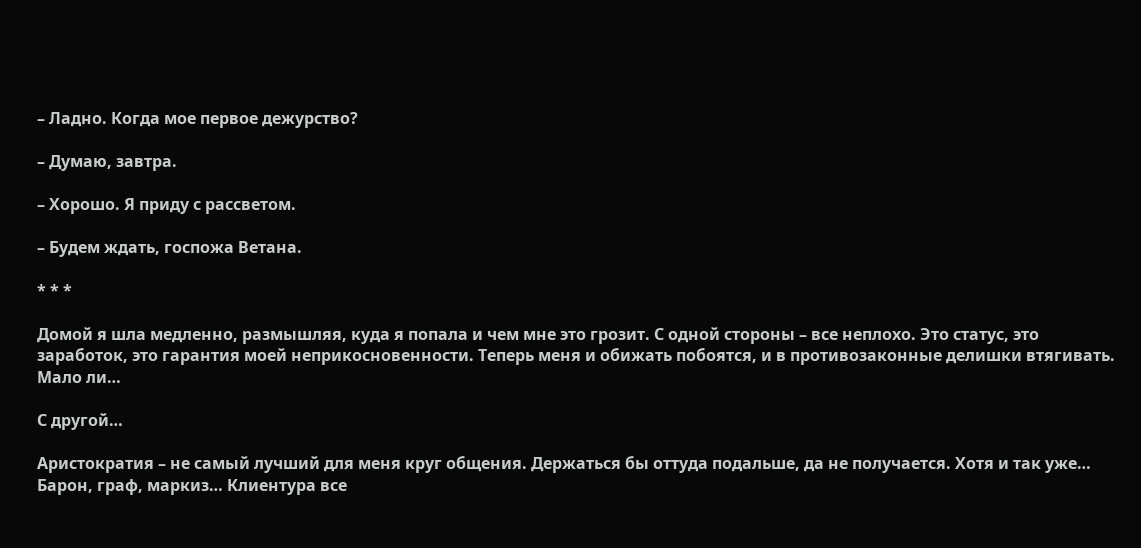– Ладно. Когда мое первое дежурство?

– Думаю, завтра.

– Хорошо. Я приду с рассветом.

– Будем ждать, госпожа Ветана.

* * *

Домой я шла медленно, размышляя, куда я попала и чем мне это грозит. С одной стороны – все неплохо. Это статус, это заработок, это гарантия моей неприкосновенности. Теперь меня и обижать побоятся, и в противозаконные делишки втягивать. Мало ли…

С другой…

Аристократия – не самый лучший для меня круг общения. Держаться бы оттуда подальше, да не получается. Хотя и так уже… Барон, граф, маркиз… Клиентура все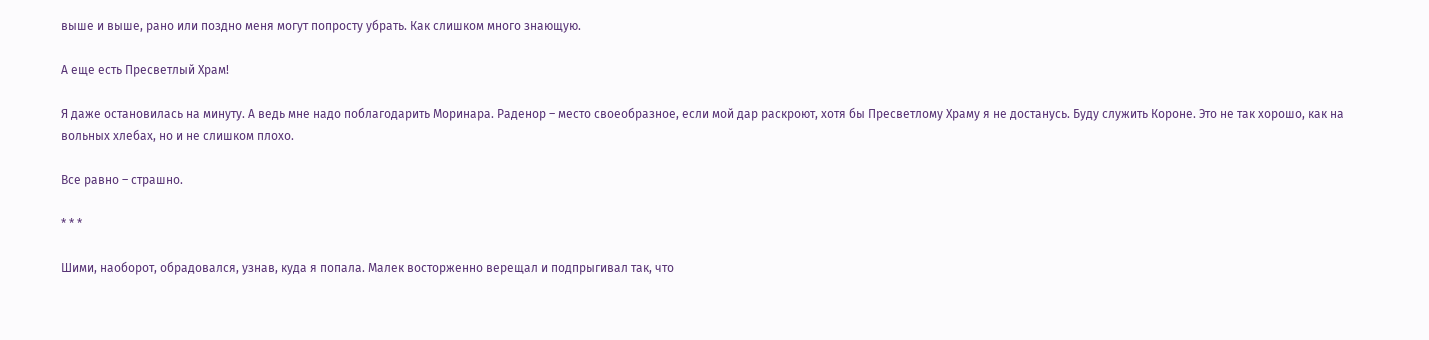выше и выше, рано или поздно меня могут попросту убрать. Как слишком много знающую.

А еще есть Пресветлый Храм!

Я даже остановилась на минуту. А ведь мне надо поблагодарить Моринара. Раденор – место своеобразное, если мой дар раскроют, хотя бы Пресветлому Храму я не достанусь. Буду служить Короне. Это не так хорошо, как на вольных хлебах, но и не слишком плохо.

Все равно – страшно.

* * *

Шими, наоборот, обрадовался, узнав, куда я попала. Малек восторженно верещал и подпрыгивал так, что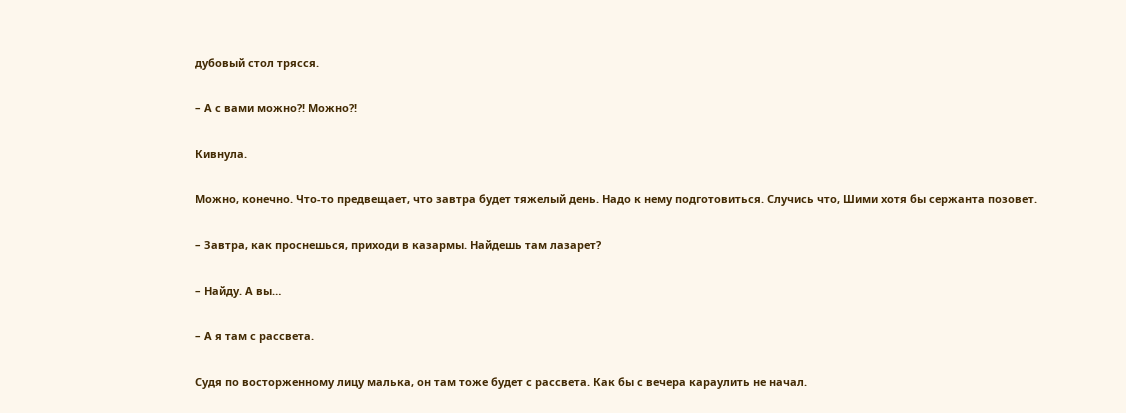дубовый стол трясся.

– А с вами можно?! Можно?!

Кивнула.

Можно, конечно. Что-то предвещает, что завтра будет тяжелый день. Надо к нему подготовиться. Случись что, Шими хотя бы сержанта позовет.

– Завтра, как проснешься, приходи в казармы. Найдешь там лазарет?

– Найду. А вы…

– А я там с рассвета.

Судя по восторженному лицу малька, он там тоже будет с рассвета. Как бы с вечера караулить не начал.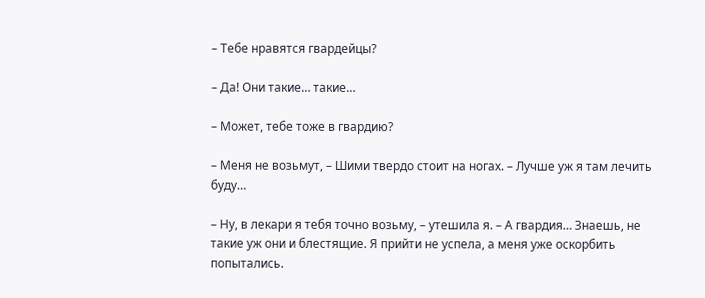– Тебе нравятся гвардейцы?

– Да! Они такие… такие…

– Может, тебе тоже в гвардию?

– Меня не возьмут, – Шими твердо стоит на ногах. – Лучше уж я там лечить буду…

– Ну, в лекари я тебя точно возьму, – утешила я. – А гвардия… Знаешь, не такие уж они и блестящие. Я прийти не успела, а меня уже оскорбить попытались.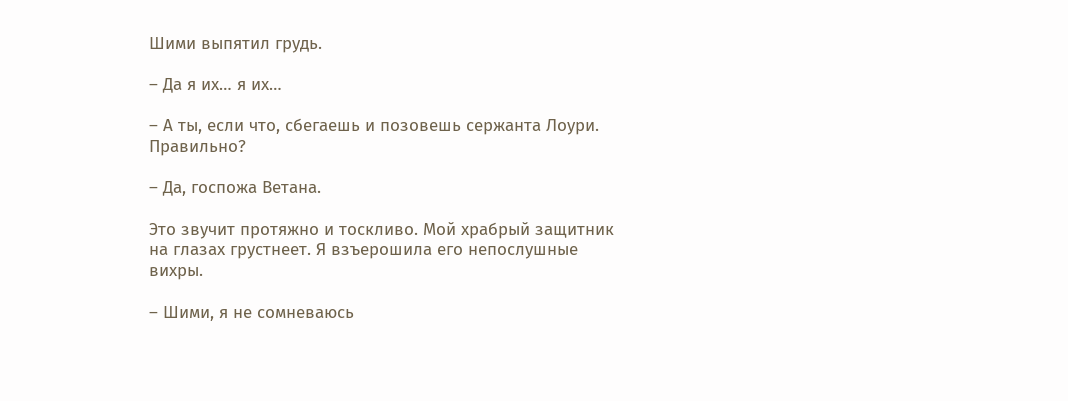Шими выпятил грудь.

– Да я их… я их…

– А ты, если что, сбегаешь и позовешь сержанта Лоури. Правильно?

– Да, госпожа Ветана.

Это звучит протяжно и тоскливо. Мой храбрый защитник на глазах грустнеет. Я взъерошила его непослушные вихры.

– Шими, я не сомневаюсь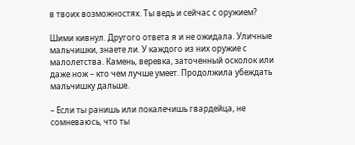в твоих возможностях. Ты ведь и сейчас с оружием?

Шими кивнул. Другого ответа я и не ожидала. Уличные мальчишки, знаете ли. У каждого из них оружие с малолетства. Камень, веревка, заточенный осколок или даже нож – кто чем лучше умеет. Продолжила убеждать мальчишку дальше.

– Если ты ранишь или покалечишь гвардейца, не сомневаюсь, что ты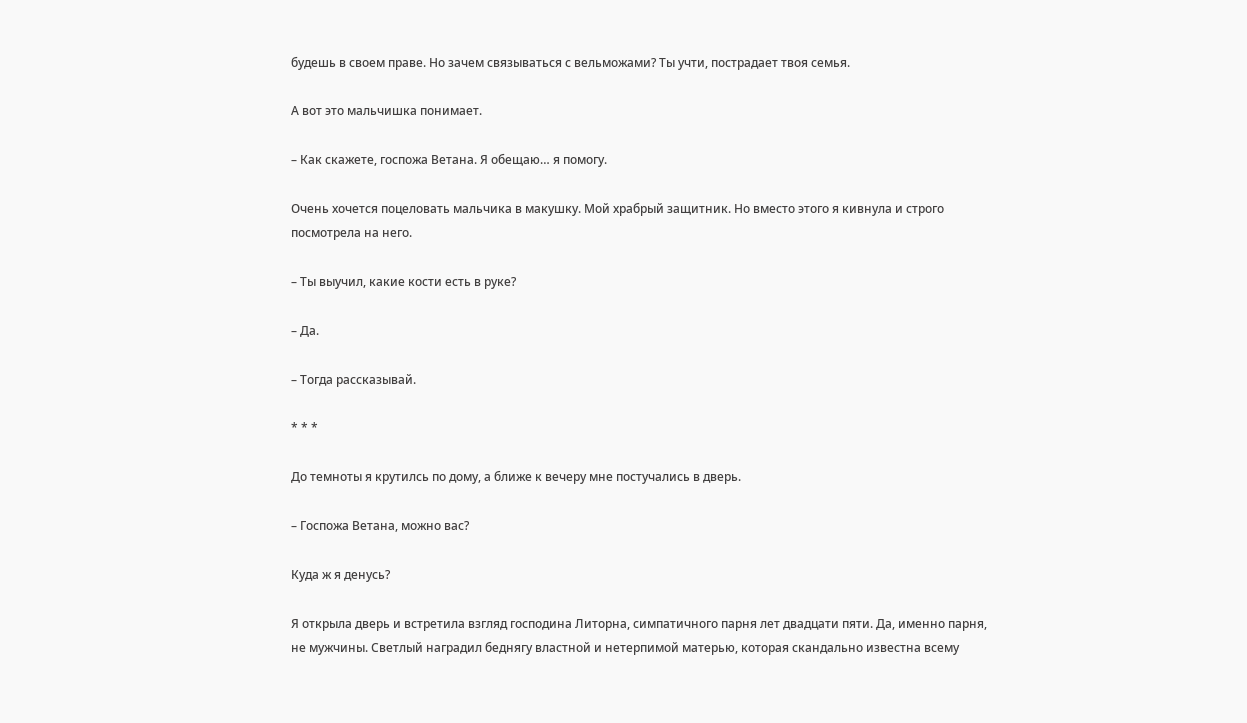будешь в своем праве. Но зачем связываться с вельможами? Ты учти, пострадает твоя семья.

А вот это мальчишка понимает.

– Как скажете, госпожа Ветана. Я обещаю… я помогу.

Очень хочется поцеловать мальчика в макушку. Мой храбрый защитник. Но вместо этого я кивнула и строго посмотрела на него.

– Ты выучил, какие кости есть в руке?

– Да.

– Тогда рассказывай.

* * *

До темноты я крутилсь по дому, а ближе к вечеру мне постучались в дверь.

– Госпожа Ветана, можно вас?

Куда ж я денусь?

Я открыла дверь и встретила взгляд господина Литорна, симпатичного парня лет двадцати пяти. Да, именно парня, не мужчины. Светлый наградил беднягу властной и нетерпимой матерью, которая скандально известна всему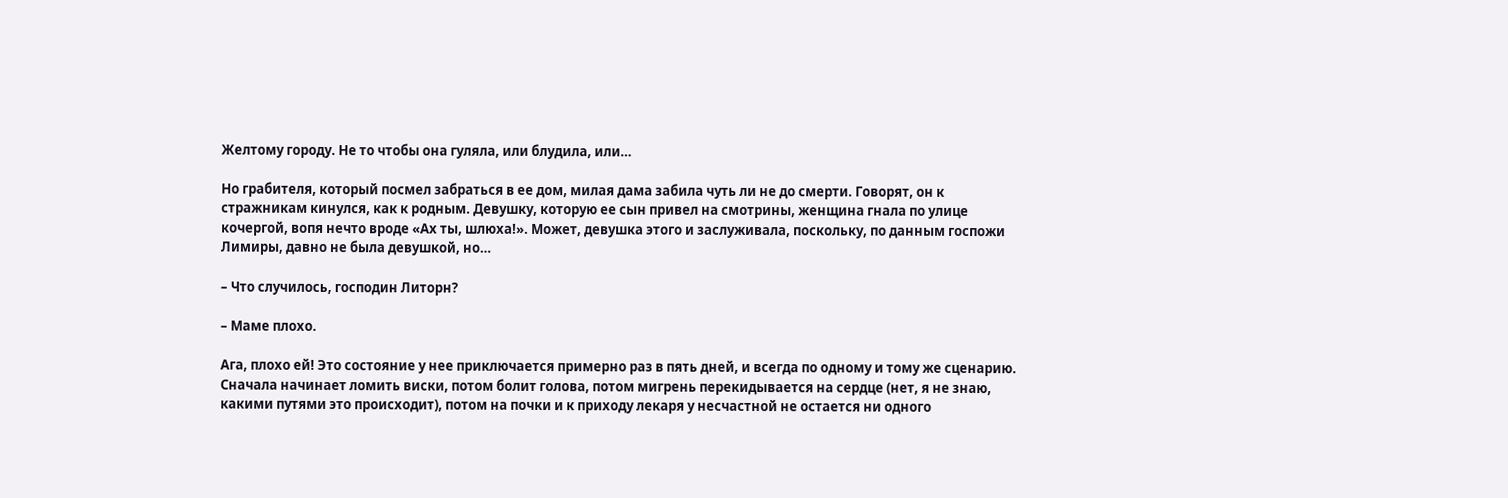Желтому городу. Не то чтобы она гуляла, или блудила, или…

Но грабителя, который посмел забраться в ее дом, милая дама забила чуть ли не до смерти. Говорят, он к стражникам кинулся, как к родным. Девушку, которую ее сын привел на смотрины, женщина гнала по улице кочергой, вопя нечто вроде «Ах ты, шлюха!». Может, девушка этого и заслуживала, поскольку, по данным госпожи Лимиры, давно не была девушкой, но…

– Что случилось, господин Литорн?

– Маме плохо.

Ага, плохо ей! Это состояние у нее приключается примерно раз в пять дней, и всегда по одному и тому же сценарию. Сначала начинает ломить виски, потом болит голова, потом мигрень перекидывается на сердце (нет, я не знаю, какими путями это происходит), потом на почки и к приходу лекаря у несчастной не остается ни одного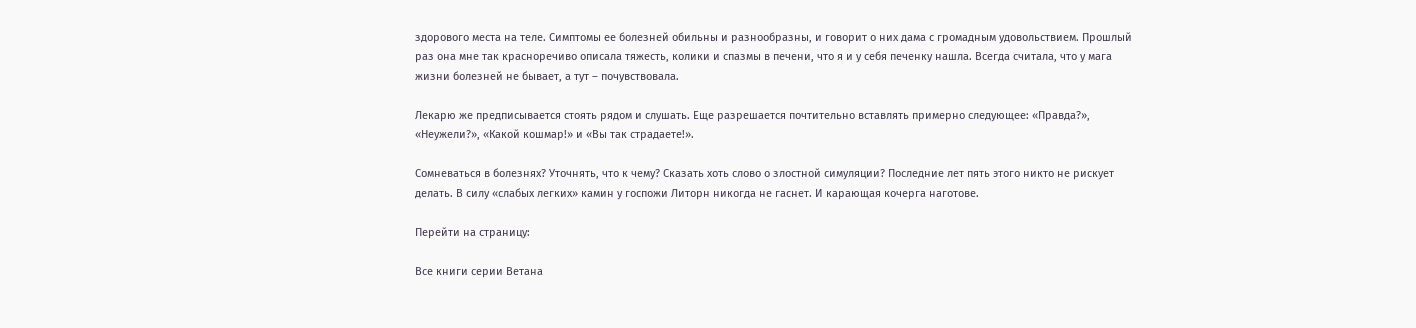здорового места на теле. Симптомы ее болезней обильны и разнообразны, и говорит о них дама с громадным удовольствием. Прошлый раз она мне так красноречиво описала тяжесть, колики и спазмы в печени, что я и у себя печенку нашла. Всегда считала, что у мага жизни болезней не бывает, а тут – почувствовала.

Лекарю же предписывается стоять рядом и слушать. Еще разрешается почтительно вставлять примерно следующее: «Правда?», «Неужели?», «Какой кошмар!» и «Вы так страдаете!».

Сомневаться в болезнях? Уточнять, что к чему? Сказать хоть слово о злостной симуляции? Последние лет пять этого никто не рискует делать. В силу «слабых легких» камин у госпожи Литорн никогда не гаснет. И карающая кочерга наготове.

Перейти на страницу:

Все книги серии Ветана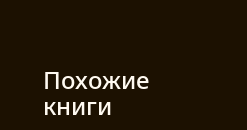Похожие книги